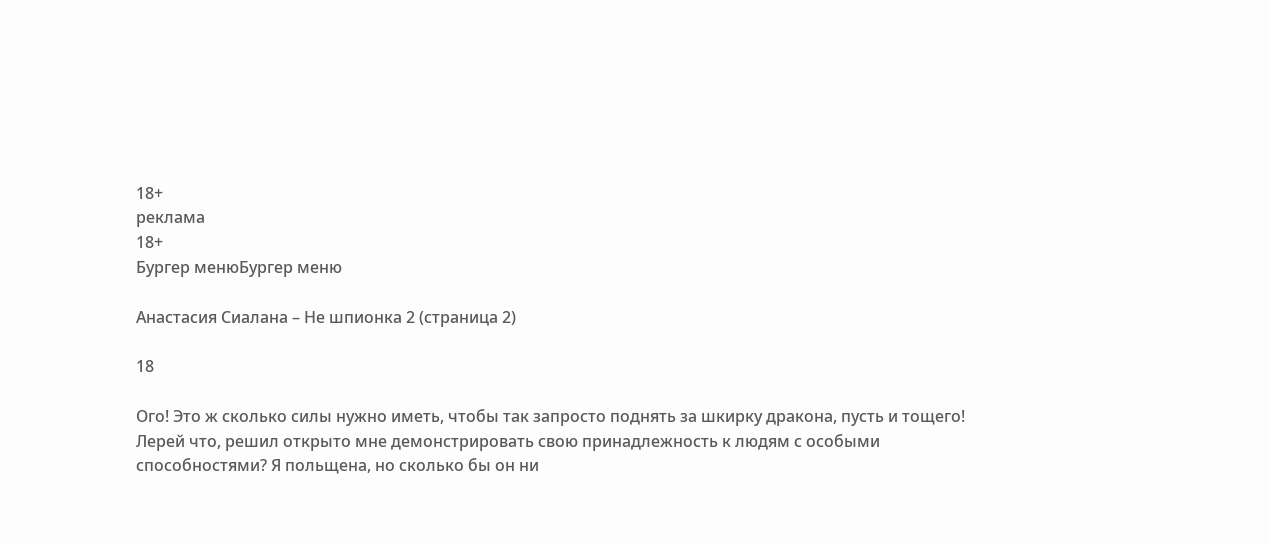18+
реклама
18+
Бургер менюБургер меню

Анастасия Сиалана – Не шпионка 2 (страница 2)

18

Ого! Это ж сколько силы нужно иметь, чтобы так запросто поднять за шкирку дракона, пусть и тощего! Лерей что, решил открыто мне демонстрировать свою принадлежность к людям с особыми способностями? Я польщена, но сколько бы он ни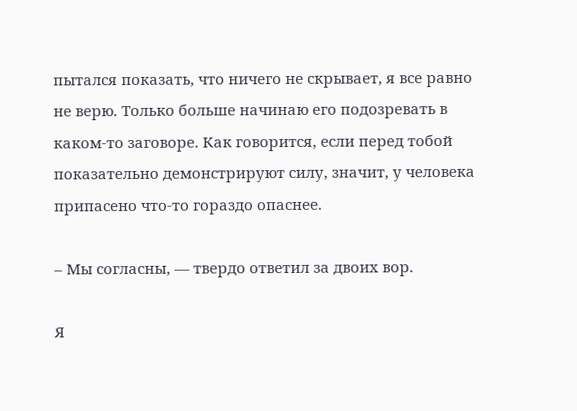пытался показать, что ничего не скрывает, я все равно не верю. Только больше начинаю его подозревать в каком-то заговоре. Как говорится, если перед тобой показательно демонстрируют силу, значит, у человека припасено что-то гораздо опаснее.

– Мы согласны, ― твердо ответил за двоих вор.

Я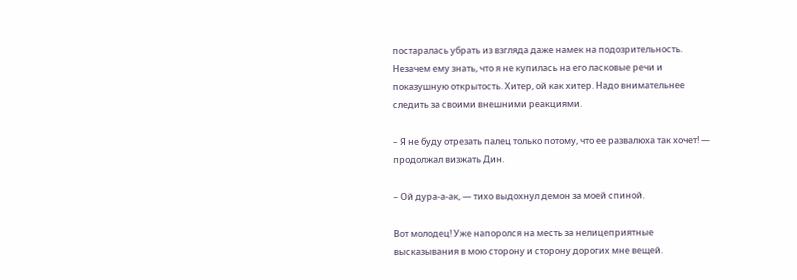постаралась убрать из взгляда даже намек на подозрительность. Незачем ему знать, что я не купилась на его ласковые речи и показушную открытость. Хитер, ой как хитер. Надо внимательнее следить за своими внешними реакциями.

– Я не буду отрезать палец только потому, что ее развалюха так хочет! ― продолжал визжать Дин.

– Ой дура-а-ак, ― тихо выдохнул демон за моей спиной.

Вот молодец! Уже напоролся на месть за нелицеприятные высказывания в мою сторону и сторону дорогих мне вещей.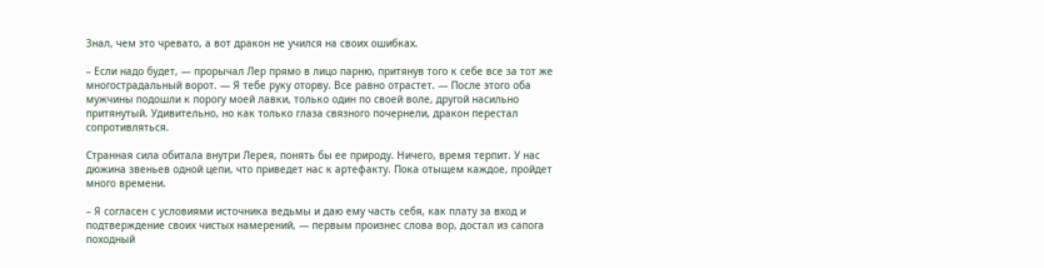Знал, чем это чревато, а вот дракон не учился на своих ошибках.

– Если надо будет, ― прорычал Лер прямо в лицо парню, притянув того к себе все за тот же многострадальный ворот. ― Я тебе руку оторву. Все равно отрастет. ― После этого оба мужчины подошли к порогу моей лавки, только один по своей воле, другой насильно притянутый. Удивительно, но как только глаза связного почернели, дракон перестал сопротивляться.

Странная сила обитала внутри Лерея, понять бы ее природу. Ничего, время терпит. У нас дюжина звеньев одной цепи, что приведет нас к артефакту. Пока отыщем каждое, пройдет много времени.

– Я согласен с условиями источника ведьмы и даю ему часть себя, как плату за вход и подтверждение своих чистых намерений, ― первым произнес слова вор, достал из сапога походный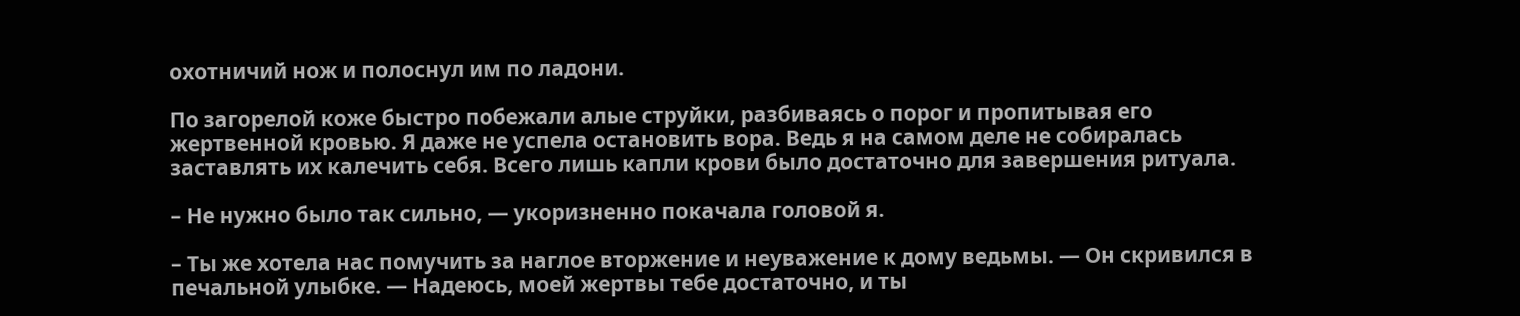охотничий нож и полоснул им по ладони.

По загорелой коже быстро побежали алые струйки, разбиваясь о порог и пропитывая его жертвенной кровью. Я даже не успела остановить вора. Ведь я на самом деле не собиралась заставлять их калечить себя. Всего лишь капли крови было достаточно для завершения ритуала.

– Не нужно было так сильно, ― укоризненно покачала головой я.

– Ты же хотела нас помучить за наглое вторжение и неуважение к дому ведьмы. ― Он скривился в печальной улыбке. ― Надеюсь, моей жертвы тебе достаточно, и ты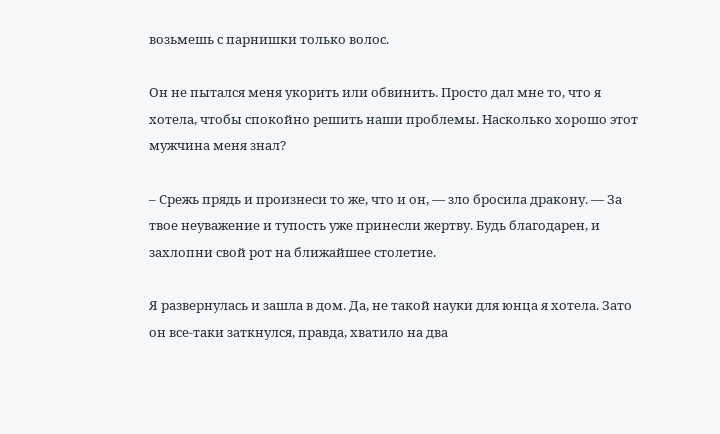возьмешь с парнишки только волос.

Он не пытался меня укорить или обвинить. Просто дал мне то, что я хотела, чтобы спокойно решить наши проблемы. Насколько хорошо этот мужчина меня знал?

– Срежь прядь и произнеси то же, что и он, ― зло бросила дракону. ― За твое неуважение и тупость уже принесли жертву. Будь благодарен, и захлопни свой рот на ближайшее столетие.

Я развернулась и зашла в дом. Да, не такой науки для юнца я хотела. Зато он все-таки заткнулся, правда, хватило на два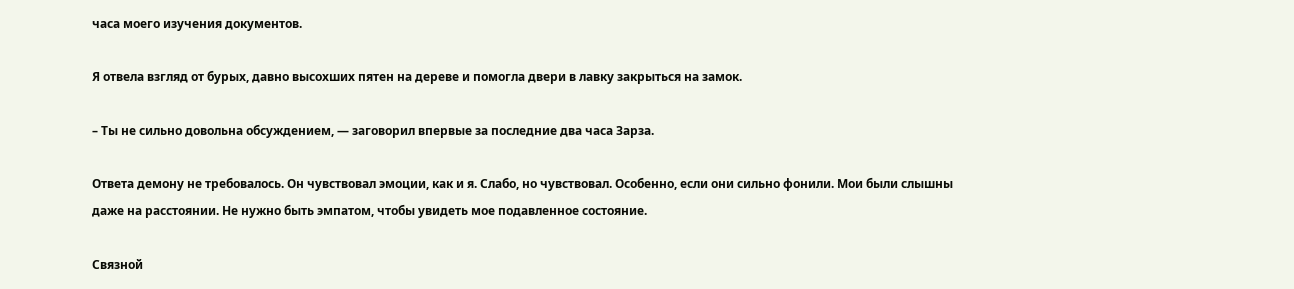часа моего изучения документов.

Я отвела взгляд от бурых, давно высохших пятен на дереве и помогла двери в лавку закрыться на замок.

– Ты не сильно довольна обсуждением, ― заговорил впервые за последние два часа Зарза.

Ответа демону не требовалось. Он чувствовал эмоции, как и я. Слабо, но чувствовал. Особенно, если они сильно фонили. Мои были слышны даже на расстоянии. Не нужно быть эмпатом, чтобы увидеть мое подавленное состояние.

Связной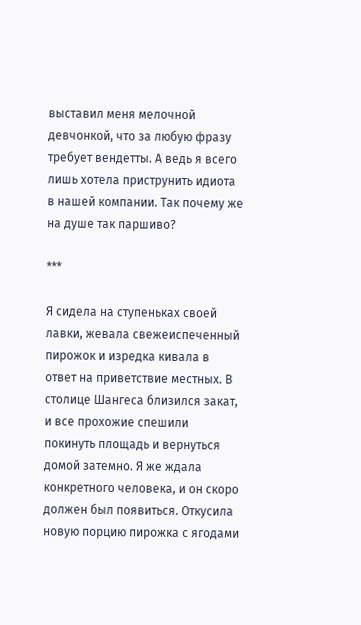выставил меня мелочной девчонкой, что за любую фразу требует вендетты. А ведь я всего лишь хотела приструнить идиота в нашей компании. Так почему же на душе так паршиво?

***

Я сидела на ступеньках своей лавки, жевала свежеиспеченный пирожок и изредка кивала в ответ на приветствие местных. В столице Шангеса близился закат, и все прохожие спешили покинуть площадь и вернуться домой затемно. Я же ждала конкретного человека, и он скоро должен был появиться. Откусила новую порцию пирожка с ягодами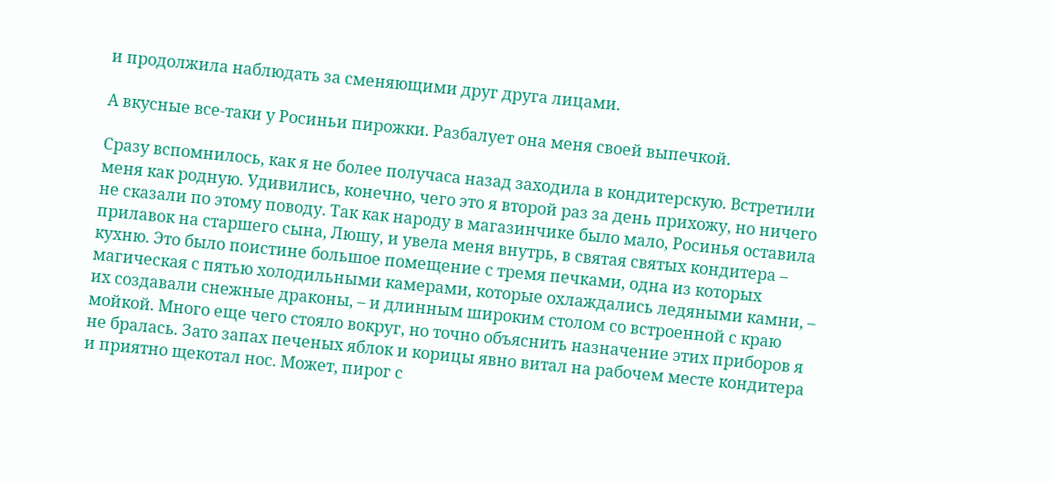и продолжила наблюдать за сменяющими друг друга лицами.

А вкусные все-таки у Росиньи пирожки. Разбалует она меня своей выпечкой.

Сразу вспомнилось, как я не более получаса назад заходила в кондитерскую. Встретили меня как родную. Удивились, конечно, чего это я второй раз за день прихожу, но ничего не сказали по этому поводу. Так как народу в магазинчике было мало, Росинья оставила прилавок на старшего сына, Люшу, и увела меня внутрь, в святая святых кондитера – кухню. Это было поистине большое помещение с тремя печками, одна из которых магическая с пятью холодильными камерами, которые охлаждались ледяными камни, – их создавали снежные драконы, – и длинным широким столом со встроенной с краю мойкой. Много еще чего стояло вокруг, но точно объяснить назначение этих приборов я не бралась. Зато запах печеных яблок и корицы явно витал на рабочем месте кондитера и приятно щекотал нос. Может, пирог с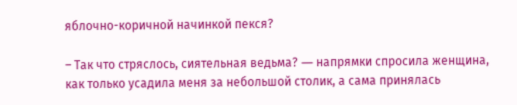яблочно-коричной начинкой пекся?

– Так что стряслось, сиятельная ведьма? ― напрямки спросила женщина, как только усадила меня за небольшой столик, а сама принялась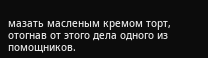мазать масленым кремом торт, отогнав от этого дела одного из помощников.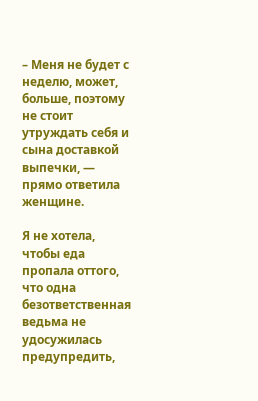– Меня не будет с неделю, может, больше, поэтому не стоит утруждать себя и сына доставкой выпечки, ― прямо ответила женщине.

Я не хотела, чтобы еда пропала оттого, что одна безответственная ведьма не удосужилась предупредить,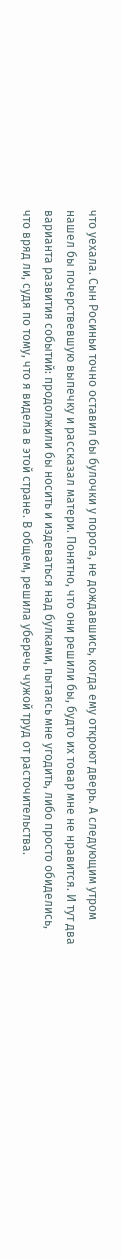что уехала. Сын Росиньи точно оставил бы булочки у порога, не дождавшись, когда ему откроют дверь. А следующим утром нашел бы почерствевшую выпечку и рассказал матери. Понятно, что они решили бы, будто их товар мне не нравится. И тут два варианта развития событий: продолжили бы носить и издеваться над булками, пытаясь мне угодить, либо просто обиделись, что вряд ли, судя по тому, что я видела в этой стране. В общем, решила уберечь чужой труд от расточительства.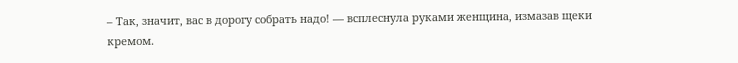– Так, значит, вас в дорогу собрать надо! ― всплеснула руками женщина, измазав щеки кремом.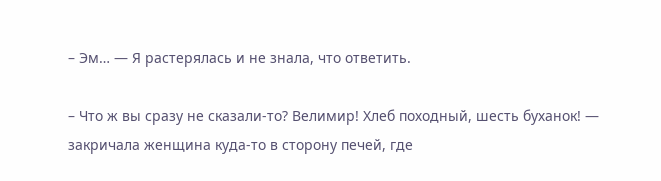– Эм… ― Я растерялась и не знала, что ответить.

– Что ж вы сразу не сказали-то? Велимир! Хлеб походный, шесть буханок! ― закричала женщина куда-то в сторону печей, где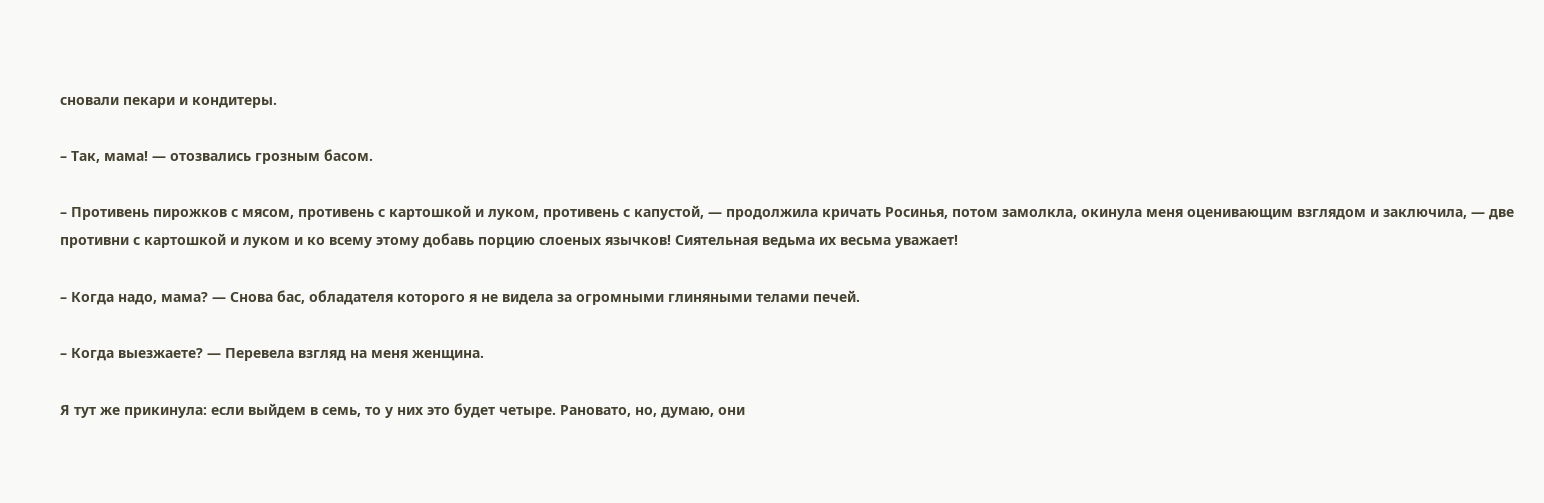сновали пекари и кондитеры.

– Так, мама! ― отозвались грозным басом.

– Противень пирожков с мясом, противень с картошкой и луком, противень с капустой, ― продолжила кричать Росинья, потом замолкла, окинула меня оценивающим взглядом и заключила, ― две противни с картошкой и луком и ко всему этому добавь порцию слоеных язычков! Сиятельная ведьма их весьма уважает!

– Когда надо, мама? ― Снова бас, обладателя которого я не видела за огромными глиняными телами печей.

– Когда выезжаете? ― Перевела взгляд на меня женщина.

Я тут же прикинула: если выйдем в семь, то у них это будет четыре. Рановато, но, думаю, они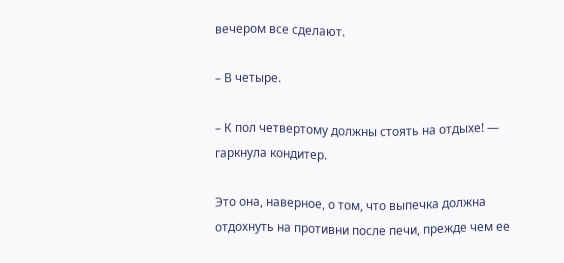вечером все сделают.

– В четыре.

– К пол четвертому должны стоять на отдыхе! ― гаркнула кондитер.

Это она, наверное, о том, что выпечка должна отдохнуть на противни после печи, прежде чем ее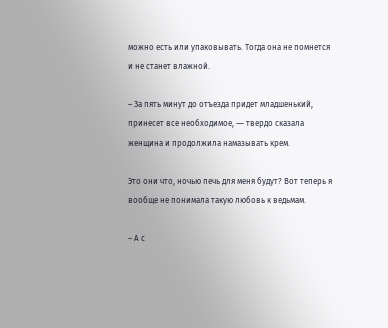можно есть или упаковывать. Тогда она не помнется и не станет влажной.

– За пять минут до отъезда придет младшенький, принесет все необходимое, ― твердо сказала женщина и продолжила намазывать крем.

Это они что, ночью печь для меня будут? Вот теперь я вообще не понимала такую любовь к ведьмам.

– А с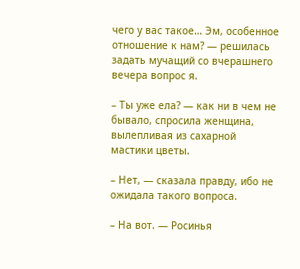чего у вас такое… Эм, особенное отношение к нам? ― решилась задать мучащий со вчерашнего вечера вопрос я.

– Ты уже ела? ― как ни в чем не бывало, спросила женщина, вылепливая из сахарной мастики цветы.

– Нет, ― сказала правду, ибо не ожидала такого вопроса.

– На вот. ― Росинья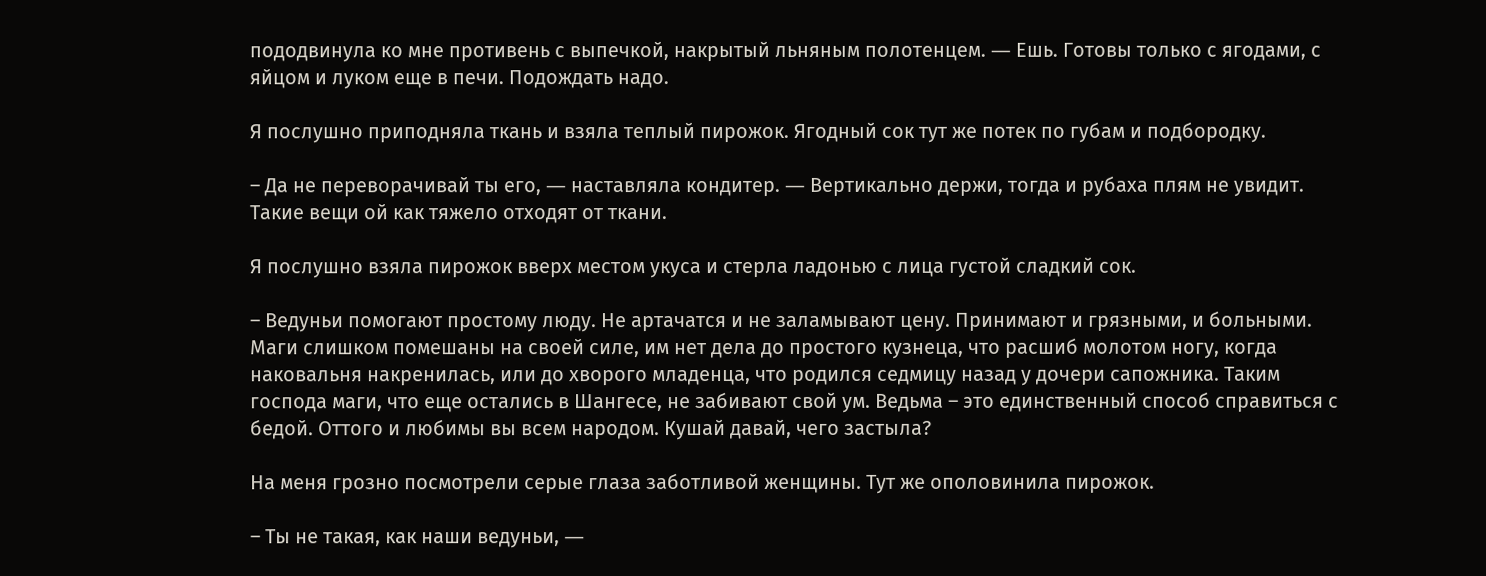пододвинула ко мне противень с выпечкой, накрытый льняным полотенцем. ― Ешь. Готовы только с ягодами, с яйцом и луком еще в печи. Подождать надо.

Я послушно приподняла ткань и взяла теплый пирожок. Ягодный сок тут же потек по губам и подбородку.

– Да не переворачивай ты его, ― наставляла кондитер. ― Вертикально держи, тогда и рубаха плям не увидит. Такие вещи ой как тяжело отходят от ткани.

Я послушно взяла пирожок вверх местом укуса и стерла ладонью с лица густой сладкий сок.

– Ведуньи помогают простому люду. Не артачатся и не заламывают цену. Принимают и грязными, и больными. Маги слишком помешаны на своей силе, им нет дела до простого кузнеца, что расшиб молотом ногу, когда наковальня накренилась, или до хворого младенца, что родился седмицу назад у дочери сапожника. Таким господа маги, что еще остались в Шангесе, не забивают свой ум. Ведьма – это единственный способ справиться с бедой. Оттого и любимы вы всем народом. Кушай давай, чего застыла?

На меня грозно посмотрели серые глаза заботливой женщины. Тут же ополовинила пирожок.

– Ты не такая, как наши ведуньи, ―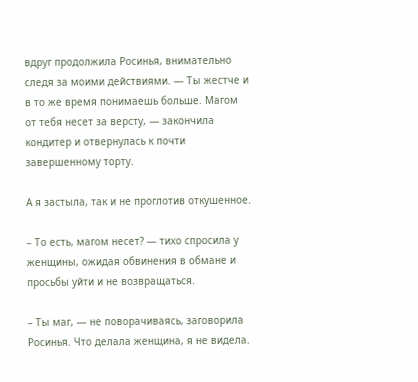вдруг продолжила Росинья, внимательно следя за моими действиями. ― Ты жестче и в то же время понимаешь больше. Магом от тебя несет за версту, ― закончила кондитер и отвернулась к почти завершенному торту.

А я застыла, так и не проглотив откушенное.

– То есть, магом несет? ― тихо спросила у женщины, ожидая обвинения в обмане и просьбы уйти и не возвращаться.

– Ты маг, ― не поворачиваясь, заговорила Росинья. Что делала женщина, я не видела.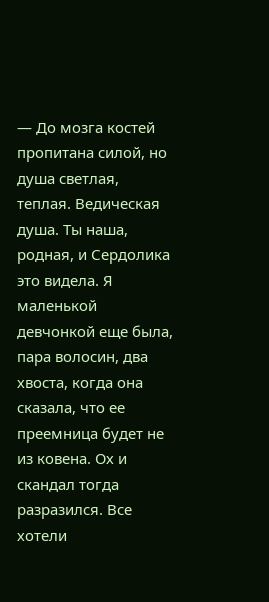― До мозга костей пропитана силой, но душа светлая, теплая. Ведическая душа. Ты наша, родная, и Сердолика это видела. Я маленькой девчонкой еще была, пара волосин, два хвоста, когда она сказала, что ее преемница будет не из ковена. Ох и скандал тогда разразился. Все хотели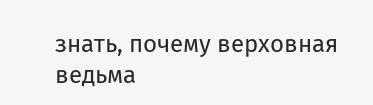знать, почему верховная ведьма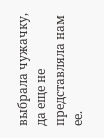выбрала чужачку, да еще не представляла нам ее.